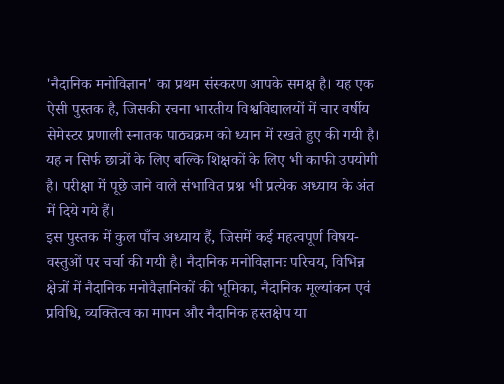'नैदानिक मनोविज्ञान' का प्रथम संस्करण आपके समक्ष है। यह एक ऐसी पुस्तक है, जिसकी रचना भारतीय विश्वविद्यालयों में चार वर्षीय सेमेस्टर प्रणाली स्नातक पाठ्यक्रम को ध्यान में रखते हुए की गयी है। यह न सिर्फ छात्रों के लिए बल्कि शिक्षकों के लिए भी काफी उपयोगी है। परीक्षा में पूछे जाने वाले संभावित प्रश्न भी प्रत्येक अध्याय के अंत में दिये गये हैं।
इस पुस्तक में कुल पाँच अध्याय हैं, जिसमें कई महत्वपूर्ण विषय-वस्तुओं पर चर्चा की गयी है। नैदानिक मनोविज्ञानः परिचय, विभिन्न क्षेत्रों में नैदानिक मनोवैज्ञानिकों की भूमिका, नैदानिक मूल्यांकन एवं प्रविधि, व्यक्तित्व का मापन और नैदानिक हस्तक्षेप या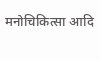मनोचिकित्सा आदि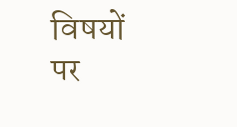विषयों पर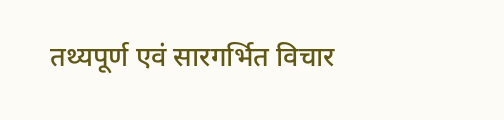तथ्यपूर्ण एवं सारगर्भित विचार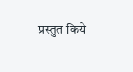प्रस्तुत किये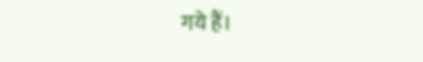गये हैं।